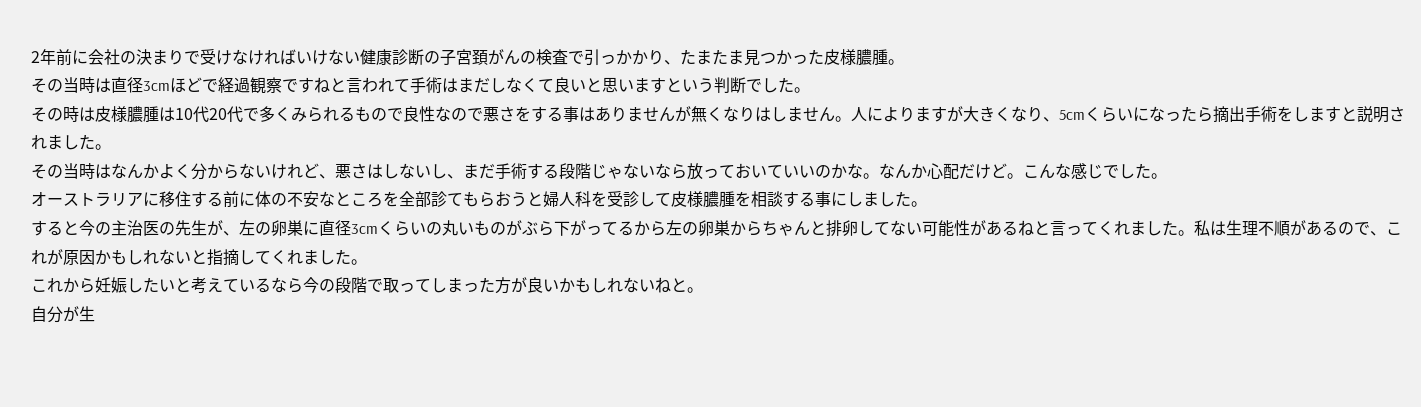2年前に会社の決まりで受けなければいけない健康診断の子宮頚がんの検査で引っかかり、たまたま見つかった皮様膿腫。
その当時は直径3cmほどで経過観察ですねと言われて手術はまだしなくて良いと思いますという判断でした。
その時は皮様膿腫は10代20代で多くみられるもので良性なので悪さをする事はありませんが無くなりはしません。人によりますが大きくなり、5cmくらいになったら摘出手術をしますと説明されました。
その当時はなんかよく分からないけれど、悪さはしないし、まだ手術する段階じゃないなら放っておいていいのかな。なんか心配だけど。こんな感じでした。
オーストラリアに移住する前に体の不安なところを全部診てもらおうと婦人科を受診して皮様膿腫を相談する事にしました。
すると今の主治医の先生が、左の卵巣に直径3cmくらいの丸いものがぶら下がってるから左の卵巣からちゃんと排卵してない可能性があるねと言ってくれました。私は生理不順があるので、これが原因かもしれないと指摘してくれました。
これから妊娠したいと考えているなら今の段階で取ってしまった方が良いかもしれないねと。
自分が生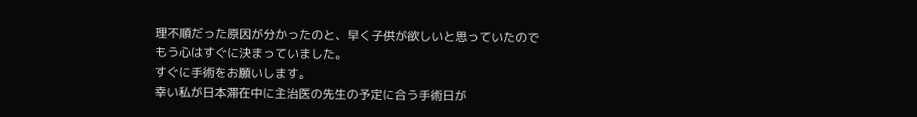理不順だった原因が分かったのと、早く子供が欲しいと思っていたのでもう心はすぐに決まっていました。
すぐに手術をお願いします。
幸い私が日本滞在中に主治医の先生の予定に合う手術日が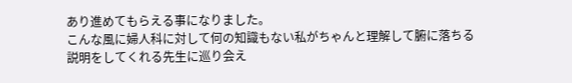あり進めてもらえる事になりました。
こんな風に婦人科に対して何の知識もない私がちゃんと理解して腑に落ちる
説明をしてくれる先生に巡り会え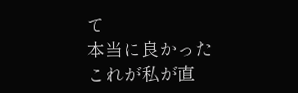て
本当に良かった
これが私が直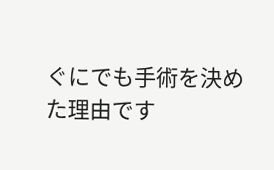ぐにでも手術を決めた理由です